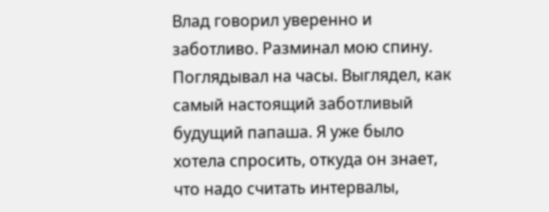Влад говорил уверенно и заботливо. Разминал мою спину. Поглядывал на часы. Выглядел, как самый настоящий заботливый будущий папаша. Я уже было хотела спросить, откуда он знает, что надо считать интервалы,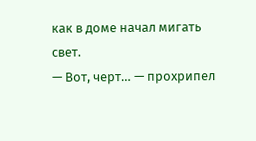как в доме начал мигать свет.
— Вот, черт… — прохрипел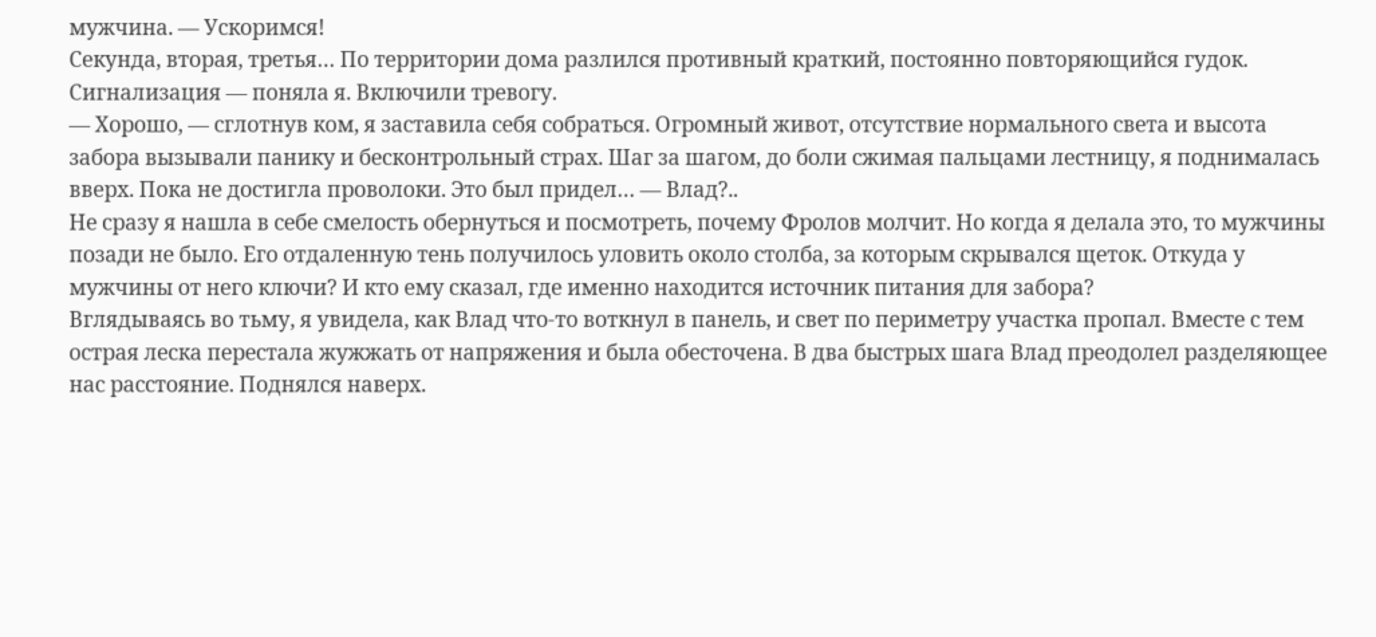мужчина. — Ускоримся!
Секунда, вторая, третья… По территории дома разлился противный краткий, постоянно повторяющийся гудок. Сигнализация — поняла я. Включили тревогу.
— Хорошо, — сглотнув ком, я заставила себя собраться. Огромный живот, отсутствие нормального света и высота забора вызывали панику и бесконтрольный страх. Шаг за шагом, до боли сжимая пальцами лестницу, я поднималась вверх. Пока не достигла проволоки. Это был придел… — Влад?..
Не сразу я нашла в себе смелость обернуться и посмотреть, почему Фролов молчит. Но когда я делала это, то мужчины позади не было. Его отдаленную тень получилось уловить около столба, за которым скрывался щеток. Откуда у мужчины от него ключи? И кто ему сказал, где именно находится источник питания для забора?
Вглядываясь во тьму, я увидела, как Влад что-то воткнул в панель, и свет по периметру участка пропал. Вместе с тем острая леска перестала жужжать от напряжения и была обесточена. В два быстрых шага Влад преодолел разделяющее нас расстояние. Поднялся наверх.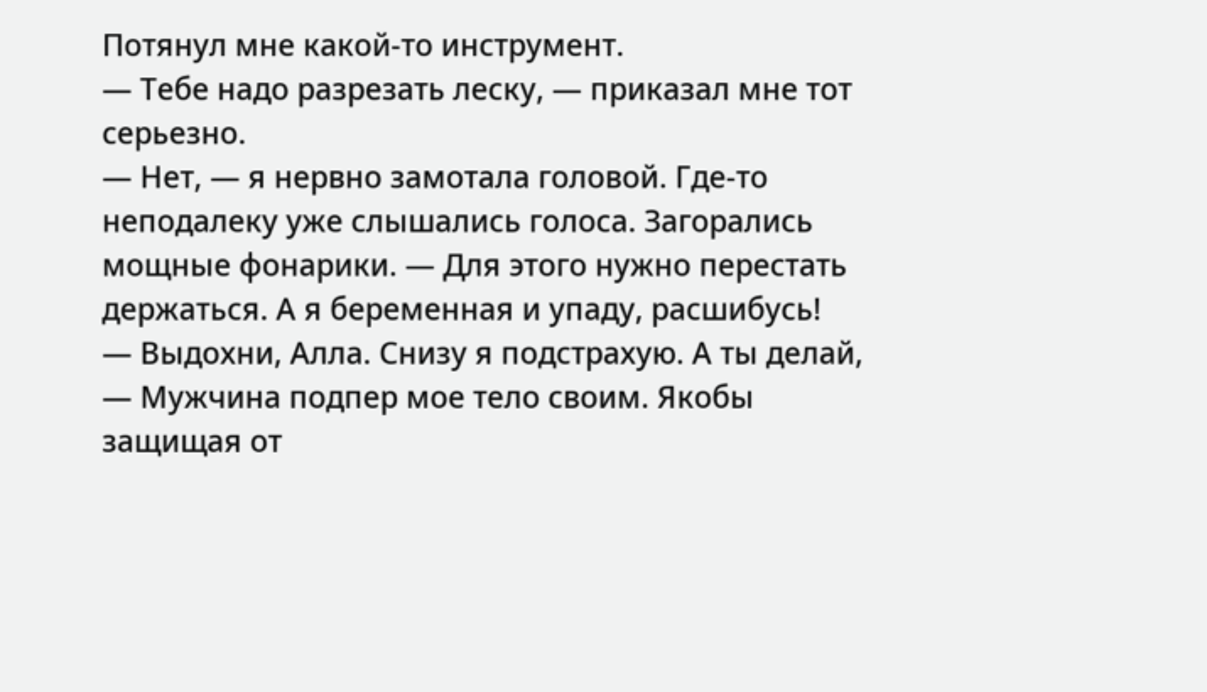Потянул мне какой-то инструмент.
— Тебе надо разрезать леску, — приказал мне тот серьезно.
— Нет, — я нервно замотала головой. Где-то неподалеку уже слышались голоса. Загорались мощные фонарики. — Для этого нужно перестать держаться. А я беременная и упаду, расшибусь!
— Выдохни, Алла. Снизу я подстрахую. А ты делай, — Мужчина подпер мое тело своим. Якобы защищая от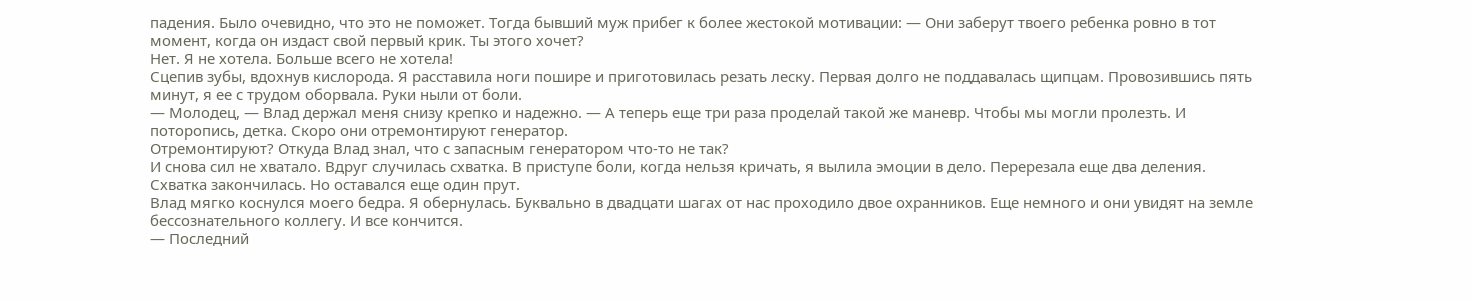падения. Было очевидно, что это не поможет. Тогда бывший муж прибег к более жестокой мотивации: — Они заберут твоего ребенка ровно в тот момент, когда он издаст свой первый крик. Ты этого хочет?
Нет. Я не хотела. Больше всего не хотела!
Сцепив зубы, вдохнув кислорода. Я расставила ноги пошире и приготовилась резать леску. Первая долго не поддавалась щипцам. Провозившись пять минут, я ее с трудом оборвала. Руки ныли от боли.
— Молодец, — Влад держал меня снизу крепко и надежно. — А теперь еще три раза проделай такой же маневр. Чтобы мы могли пролезть. И поторопись, детка. Скоро они отремонтируют генератор.
Отремонтируют? Откуда Влад знал, что с запасным генератором что-то не так?
И снова сил не хватало. Вдруг случилась схватка. В приступе боли, когда нельзя кричать, я вылила эмоции в дело. Перерезала еще два деления. Схватка закончилась. Но оставался еще один прут.
Влад мягко коснулся моего бедра. Я обернулась. Буквально в двадцати шагах от нас проходило двое охранников. Еще немного и они увидят на земле бессознательного коллегу. И все кончится.
— Последний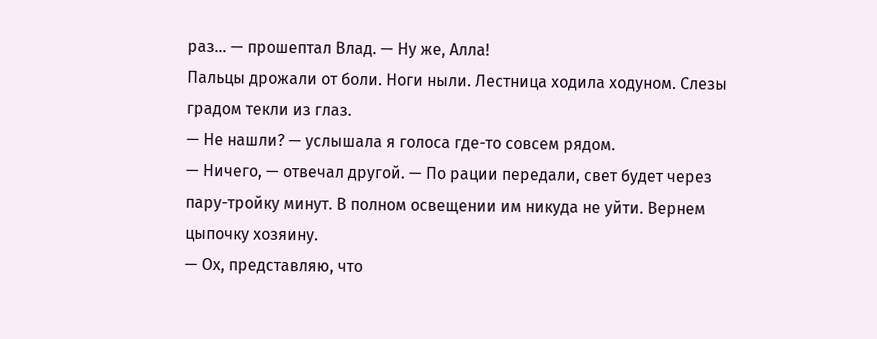раз… — прошептал Влад. — Ну же, Алла!
Пальцы дрожали от боли. Ноги ныли. Лестница ходила ходуном. Слезы градом текли из глаз.
— Не нашли? — услышала я голоса где-то совсем рядом.
— Ничего, — отвечал другой. — По рации передали, свет будет через пару-тройку минут. В полном освещении им никуда не уйти. Вернем цыпочку хозяину.
— Ох, представляю, что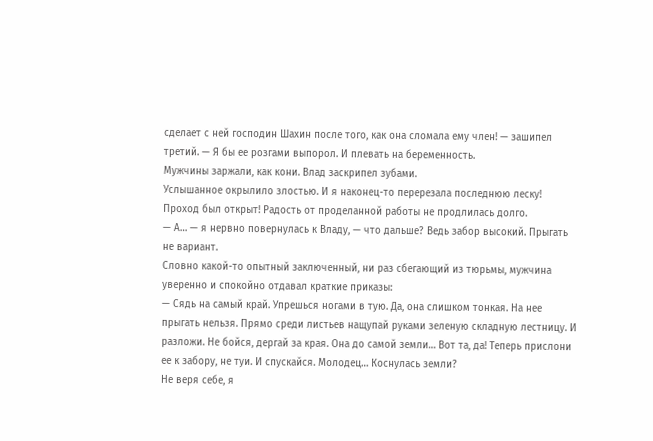сделает с ней господин Шахин после того, как она сломала ему член! — зашипел третий. — Я бы ее розгами выпорол. И плевать на беременность.
Мужчины заржали, как кони. Влад заскрипел зубами.
Услышанное окрылило злостью. И я наконец-то перерезала последнюю леску! Проход был открыт! Радость от проделанной работы не продлилась долго.
— А… — я нервно повернулась к Владу, — что дальше? Ведь забор высокий. Прыгать не вариант.
Словно какой-то опытный заключенный, ни раз сбегающий из тюрьмы, мужчина уверенно и спокойно отдавал краткие приказы:
— Сядь на самый край. Упрешься ногами в тую. Да, она слишком тонкая. На нее прыгать нельзя. Прямо среди листьев нащупай руками зеленую складную лестницу. И разложи. Не бойся, дергай за края. Она до самой земли… Вот та, да! Теперь прислони ее к забору, не туи. И спускайся. Молодец… Коснулась земли?
Не веря себе, я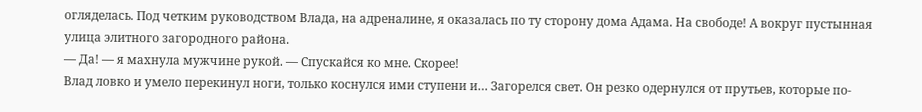огляделась. Под четким руководством Влада, на адреналине, я оказалась по ту сторону дома Адама. На свободе! А вокруг пустынная улица элитного загородного района.
— Да! — я махнула мужчине рукой. — Спускайся ко мне. Скорее!
Влад ловко и умело перекинул ноги, только коснулся ими ступени и… Загорелся свет. Он резко одернулся от прутьев, которые по-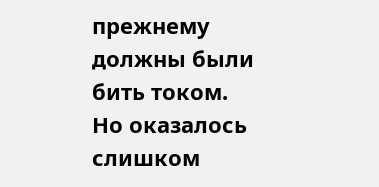прежнему должны были бить током. Но оказалось слишком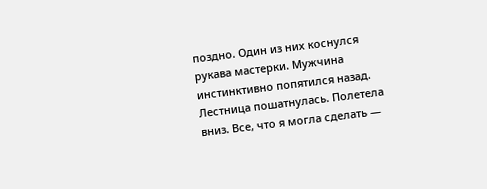поздно. Один из них коснулся рукава мастерки. Мужчина инстинктивно попятился назад. Лестница пошатнулась. Полетела вниз. Все, что я могла сделать —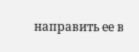направить ее в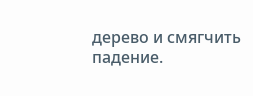дерево и смягчить падение.